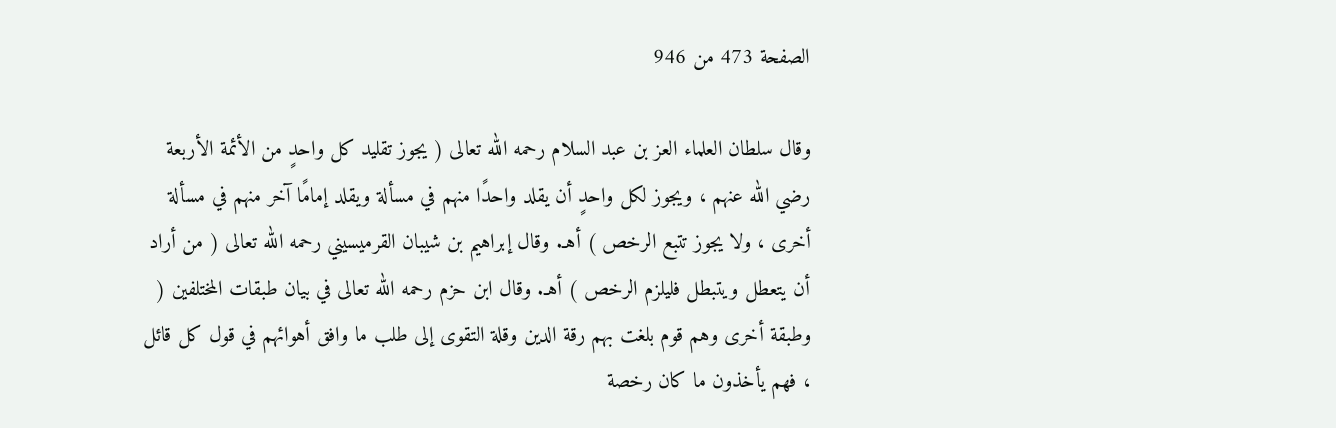الصفحة 473 من 946

وقال سلطان العلماء العز بن عبد السلام رحمه الله تعالى ( يجوز تقليد كل واحدٍ من الأئمة الأربعة رضي الله عنهم ، ويجوز لكل واحدٍ أن يقلد واحدًا منهم في مسألة ويقلد إمامًا آخر منهم في مسألة أخرى ، ولا يجوز تتبع الرخص ) أهـ. وقال إبراهيم بن شيبان القرميسيني رحمه الله تعالى ( من أراد أن يتعطل ويتبطل فليلزم الرخص ) أهـ. وقال ابن حزم رحمه الله تعالى في بيان طبقات المختلفين ( وطبقة أخرى وهم قوم بلغت بهم رقة الدين وقلة التقوى إلى طلب ما وافق أهوائهم في قول كل قائل ، فهم يأخذون ما كان رخصة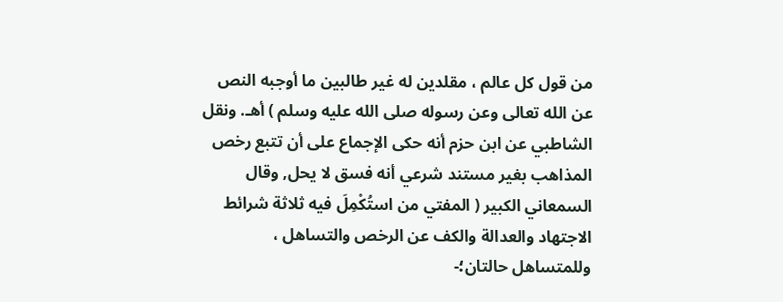من قول كل عالم ، مقلدين له غير طالبين ما أوجبه النص عن الله تعالى وعن رسوله صلى الله عليه وسلم ) أهـ. ونقل الشاطبي عن ابن حزم أنه حكى الإجماع على أن تتبع رخص المذاهب بغير مستند شرعي أنه فسق لا يحل, وقال السمعاني الكبير ( المفتي من استُكْمِلَ فيه ثلاثة شرائط الاجتهاد والعدالة والكف عن الرخص والتساهل ، وللمتساهل حالتان؛-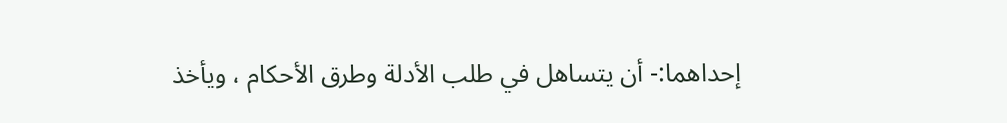إحداهما:- أن يتساهل في طلب الأدلة وطرق الأحكام ، ويأخذ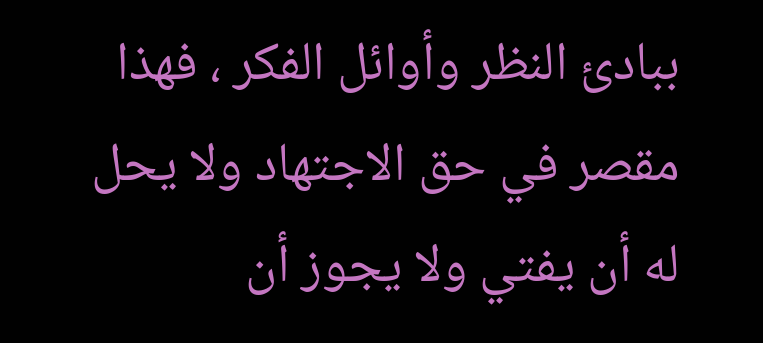ببادئ النظر وأوائل الفكر ، فهذا مقصر في حق الاجتهاد ولا يحل له أن يفتي ولا يجوز أن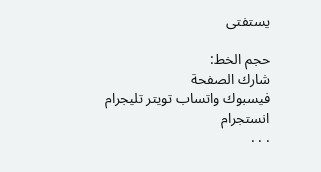يستفتى

حجم الخط:
شارك الصفحة
فيسبوك واتساب تويتر تليجرام انستجرام
. . .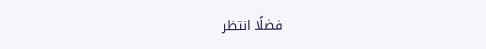فضلًا انتظر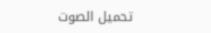تحميل الصوت